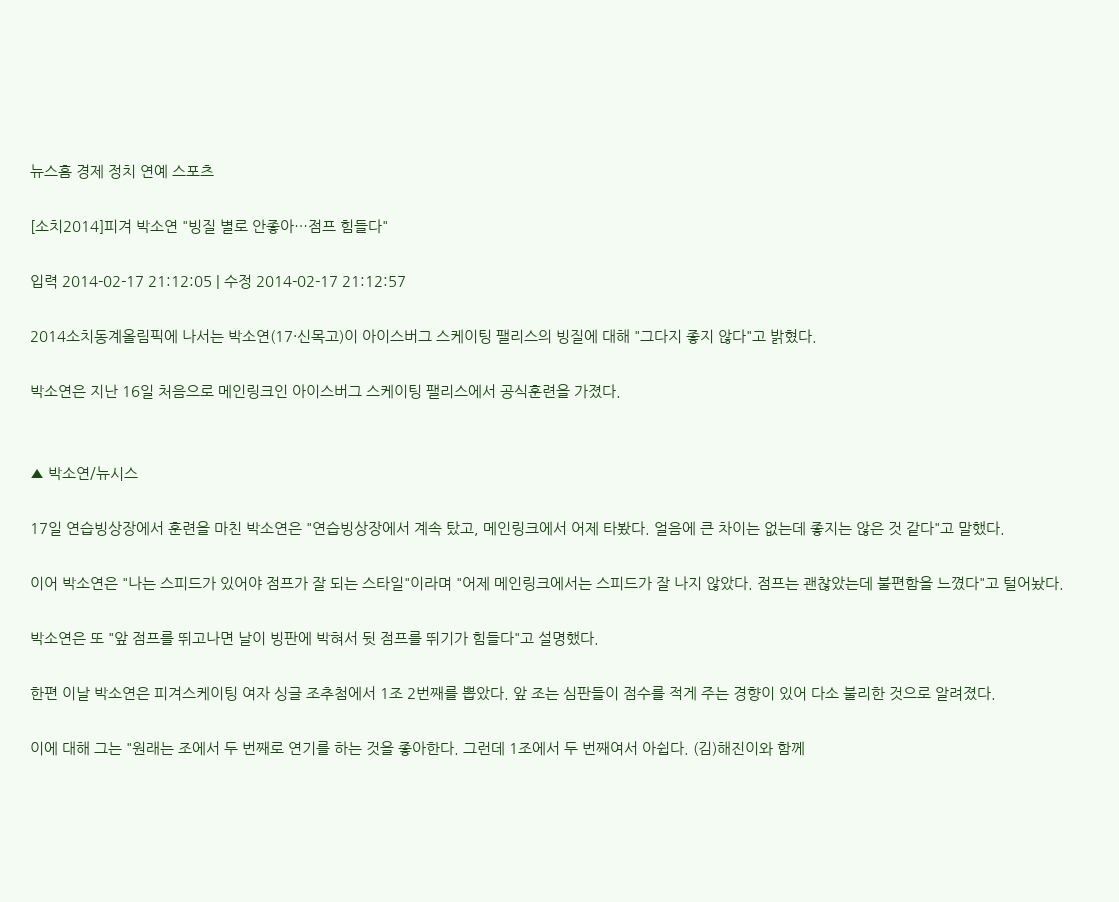뉴스홈 경제 정치 연예 스포츠

[소치2014]피겨 박소연 "빙질 별로 안좋아…점프 힘들다"

입력 2014-02-17 21:12:05 | 수정 2014-02-17 21:12:57

2014소치동계올림픽에 나서는 박소연(17·신목고)이 아이스버그 스케이팅 팰리스의 빙질에 대해 "그다지 좋지 않다"고 밝혔다.

박소연은 지난 16일 처음으로 메인링크인 아이스버그 스케이팅 팰리스에서 공식훈련을 가졌다.


▲ 박소연/뉴시스

17일 연습빙상장에서 훈련을 마친 박소연은 "연습빙상장에서 계속 탔고, 메인링크에서 어제 타봤다. 얼음에 큰 차이는 없는데 좋지는 않은 것 같다"고 말했다.

이어 박소연은 "나는 스피드가 있어야 점프가 잘 되는 스타일"이라며 "어제 메인링크에서는 스피드가 잘 나지 않았다. 점프는 괜찮았는데 불편함을 느꼈다"고 털어놨다.

박소연은 또 "앞 점프를 뛰고나면 날이 빙판에 박혀서 뒷 점프를 뛰기가 힘들다"고 설명했다.

한편 이날 박소연은 피겨스케이팅 여자 싱글 조추첨에서 1조 2번째를 뽑았다. 앞 조는 심판들이 점수를 적게 주는 경향이 있어 다소 불리한 것으로 알려졌다.

이에 대해 그는 "원래는 조에서 두 번째로 연기를 하는 것을 좋아한다. 그런데 1조에서 두 번째여서 아쉽다. (김)해진이와 함께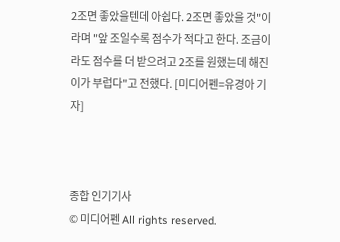2조면 좋았을텐데 아쉽다. 2조면 좋았을 것"이라며 "앞 조일수록 점수가 적다고 한다. 조금이라도 점수를 더 받으려고 2조를 원했는데 해진이가 부럽다"고 전했다. [미디어펜=유경아 기자]



종합 인기기사
© 미디어펜 All rights reserved.